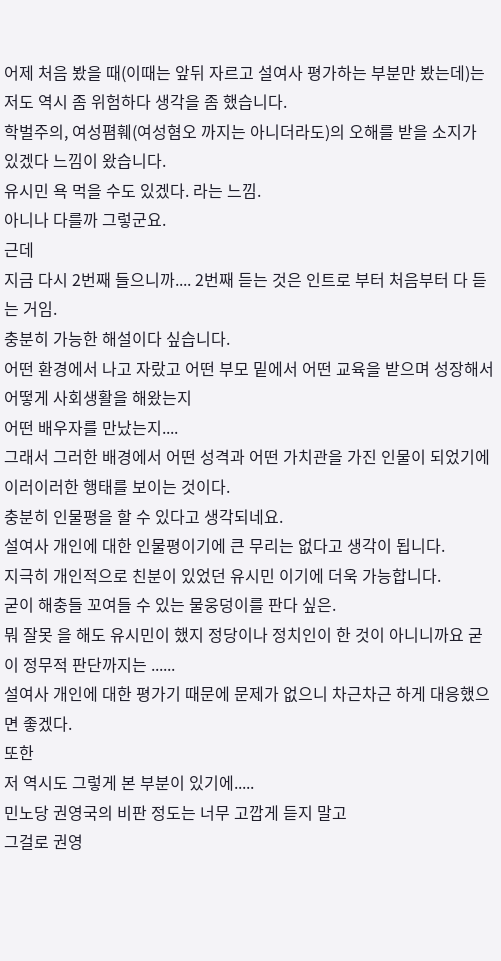어제 처음 봤을 때(이때는 앞뒤 자르고 설여사 평가하는 부분만 봤는데)는
저도 역시 좀 위험하다 생각을 좀 했습니다.
학벌주의, 여성폄훼(여성혐오 까지는 아니더라도)의 오해를 받을 소지가 있겠다 느낌이 왔습니다.
유시민 욕 먹을 수도 있겠다. 라는 느낌.
아니나 다를까 그렇군요.
근데
지금 다시 2번째 들으니까.... 2번째 듣는 것은 인트로 부터 처음부터 다 듣는 거임.
충분히 가능한 해설이다 싶습니다.
어떤 환경에서 나고 자랐고 어떤 부모 밑에서 어떤 교육을 받으며 성장해서 어떻게 사회생활을 해왔는지
어떤 배우자를 만났는지....
그래서 그러한 배경에서 어떤 성격과 어떤 가치관을 가진 인물이 되었기에
이러이러한 행태를 보이는 것이다.
충분히 인물평을 할 수 있다고 생각되네요.
설여사 개인에 대한 인물평이기에 큰 무리는 없다고 생각이 됩니다.
지극히 개인적으로 친분이 있었던 유시민 이기에 더욱 가능합니다.
굳이 해충들 꼬여들 수 있는 물웅덩이를 판다 싶은.
뭐 잘못 을 해도 유시민이 했지 정당이나 정치인이 한 것이 아니니까요 굳이 정무적 판단까지는 ......
설여사 개인에 대한 평가기 때문에 문제가 없으니 차근차근 하게 대응했으면 좋겠다.
또한
저 역시도 그렇게 본 부분이 있기에.....
민노당 권영국의 비판 정도는 너무 고깝게 듣지 말고
그걸로 권영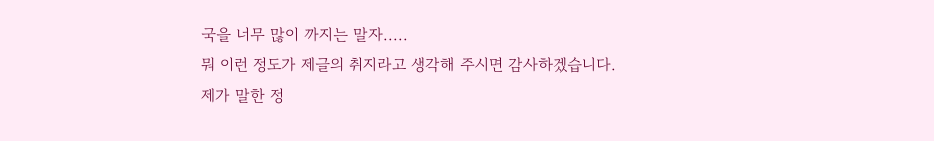국을 너무 많이 까지는 말자.....
뭐 이런 정도가 제글의 취지라고 생각해 주시면 감사하겠습니다.
제가 말한 정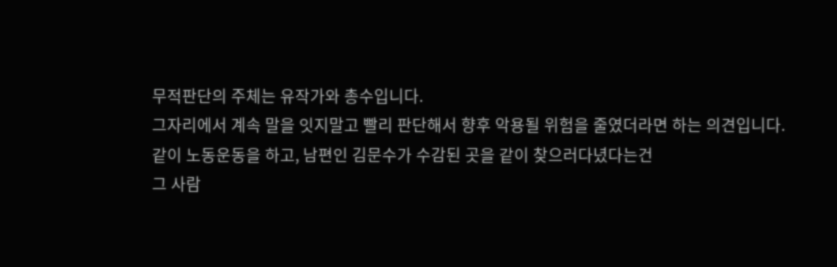무적판단의 주체는 유작가와 총수입니다.
그자리에서 계속 말을 잇지말고 빨리 판단해서 향후 악용될 위험을 줄였더라면 하는 의견입니다.
같이 노동운동을 하고, 남편인 김문수가 수감된 곳을 같이 찾으러다녔다는건
그 사람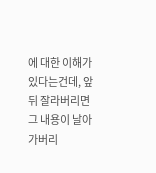에 대한 이해가 있다는건데, 앞뒤 잘라버리면 그 내용이 날아가버리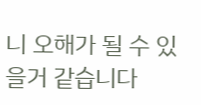니 오해가 될 수 있을거 같습니다